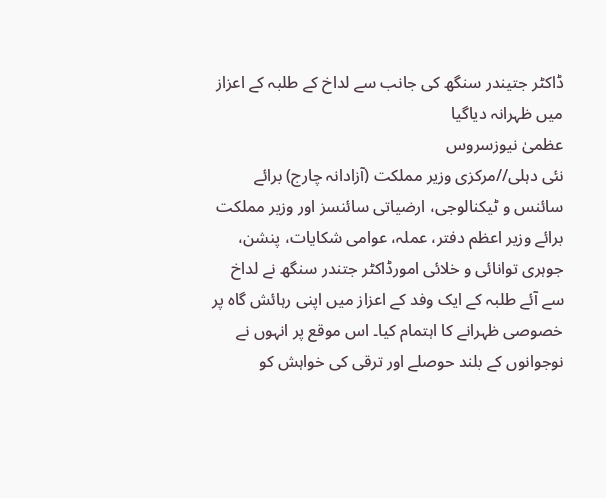ڈاکٹر جتیندر سنگھ کی جانب سے لداخ کے طلبہ کے اعزاز میں ظہرانہ دیاگیا
عظمیٰ نیوزسروس
نئی دہلی//مرکزی وزیر مملکت (آزادانہ چارج) برائے سائنس و ٹیکنالوجی، ارضیاتی سائنسز اور وزیر مملکت برائے وزیر اعظم دفتر، عملہ، عوامی شکایات، پنشن، جوہری توانائی و خلائی امورڈاکٹر جتندر سنگھ نے لداخ سے آئے طلبہ کے ایک وفد کے اعزاز میں اپنی رہائش گاہ پر خصوصی ظہرانے کا اہتمام کیا۔ اس موقع پر انہوں نے نوجوانوں کے بلند حوصلے اور ترقی کی خواہش کو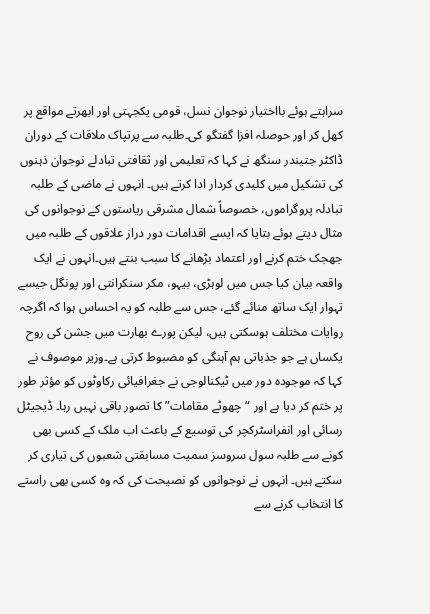سراہتے ہوئے بااختیار نوجوان نسل، قومی یکجہتی اور ابھرتے مواقع پر کھل کر اور حوصلہ افزا گفتگو کی۔طلبہ سے پرتپاک ملاقات کے دوران ڈاکٹر جتیندر سنگھ نے کہا کہ تعلیمی اور ثقافتی تبادلے نوجوان ذہنوں کی تشکیل میں کلیدی کردار ادا کرتے ہیں۔ انہوں نے ماضی کے طلبہ تبادلہ پروگراموں، خصوصاً شمال مشرقی ریاستوں کے نوجوانوں کی مثال دیتے ہوئے بتایا کہ ایسے اقدامات دور دراز علاقوں کے طلبہ میں جھجک ختم کرنے اور اعتماد بڑھانے کا سبب بنتے ہیں۔انہوں نے ایک واقعہ بیان کیا جس میں لوہڑی، بیہو، مکر سنکرانتی اور پونگل جیسے تہوار ایک ساتھ منائے گئے، جس سے طلبہ کو یہ احساس ہوا کہ اگرچہ روایات مختلف ہوسکتی ہیں، لیکن پورے بھارت میں جشن کی روح یکساں ہے جو جذباتی ہم آہنگی کو مضبوط کرتی ہے۔وزیر موصوف نے کہا کہ موجودہ دور میں ٹیکنالوجی نے جغرافیائی رکاوٹوں کو مؤثر طور پر ختم کر دیا ہے اور “چھوٹے مقامات” کا تصور باقی نہیں رہا۔ ڈیجیٹل رسائی اور انفراسٹرکچر کی توسیع کے باعث اب ملک کے کسی بھی کونے سے طلبہ سول سروسز سمیت مسابقتی شعبوں کی تیاری کر سکتے ہیں۔ انہوں نے نوجوانوں کو نصیحت کی کہ وہ کسی بھی راستے کا انتخاب کرنے سے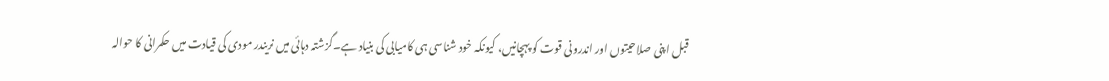قبل اپنی صلاحیتوں اور اندرونی قوت کو پہچانیں، کیونکہ خود شناسی ہی کامیابی کی بنیاد ہے۔گزشتہ دہائی میں نریندر مودی کی قیادت میں حکمرانی کا حوالہ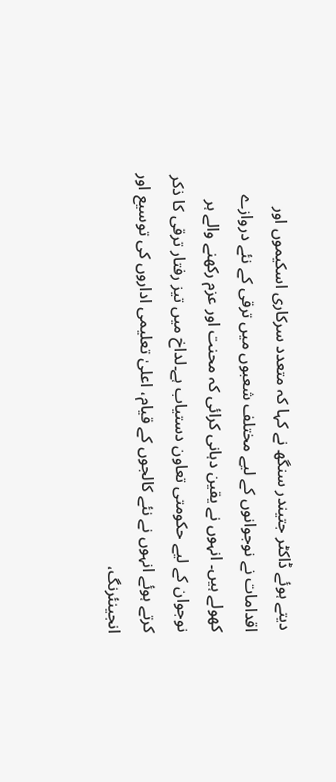دیتے ہوئے ڈاکٹر جتیندر سنگھ نے کہا کہ متعدد سرکاری اسکیموں اور اقدامات نے نوجوانوں کے لیے مختلف شعبوں میں ترقی کے نئے دروازے کھولے ہیں۔ انہوں نے یقین دہانی کرائی کہ محنت اور عزم رکھنے والے ہر نوجوان کے لیے حکومتی تعاون دستیاب ہے۔لداخ میں تیز رفتار ترقی کا ذکر کرتے ہوئے انہوں نے نئے کالجوں کے قیام، اعلیٰ تعلیمی اداروں کی توسیع اور انجینئرنگ،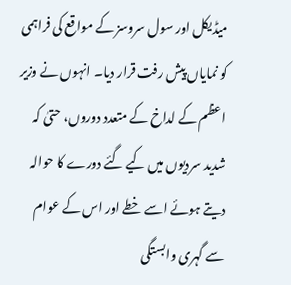میڈیکل اور سول سروسز کے مواقع کی فراہمی کو نمایاں پیش رفت قرار دیا۔ انہوں نے وزیر اعظم کے لداخ کے متعدد دوروں، حتیٰ کہ شدید سردیوں میں کیے گئے دورے کا حوالہ دیتے ہوئے اسے خطے اور اس کے عوام سے گہری وابستگی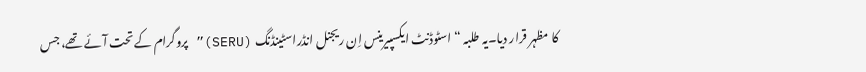کا مظہر قرار دیا۔یہ طلبہ “اسٹوڈنٹ ایکسپیرینس اِن ریجنل انڈراسٹینڈنگ (SERU)” پروگرام کے تحت آئے تھے، جس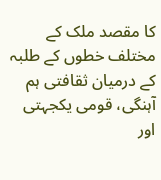کا مقصد ملک کے مختلف خطوں کے طلبہ کے درمیان ثقافتی ہم آہنگی، قومی یکجہتی اور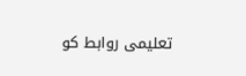تعلیمی روابط کو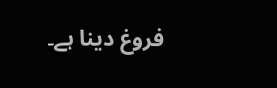فروغ دینا ہے۔